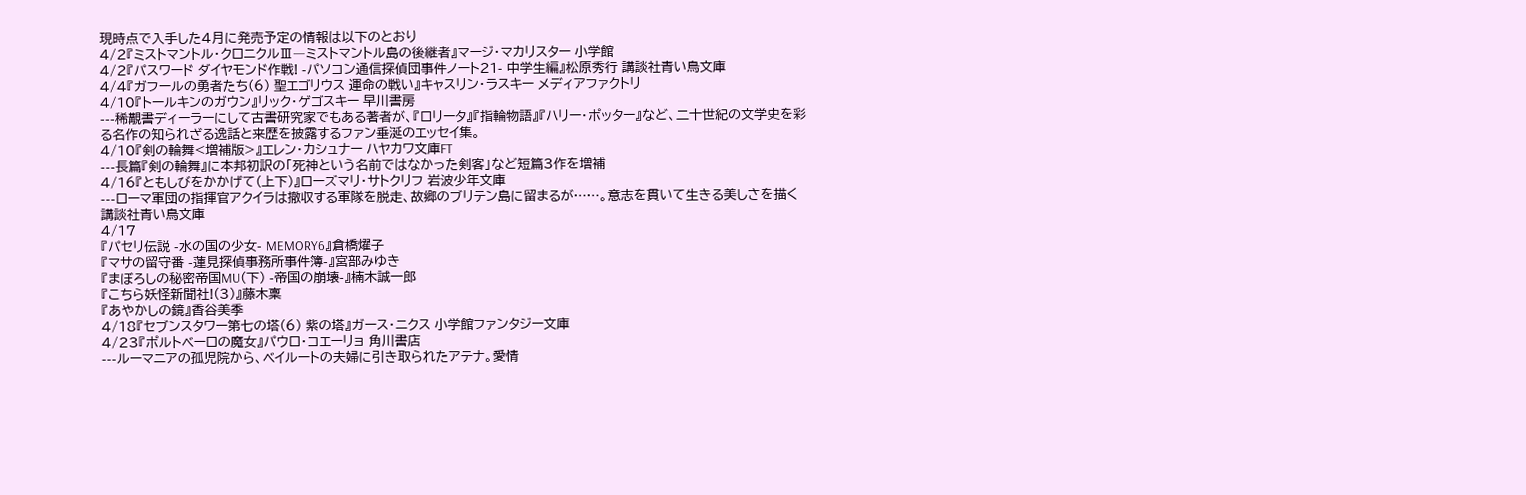現時点で入手した4月に発売予定の情報は以下のとおり
4/2『ミストマントル・クロニクルⅢ―ミストマントル島の後継者』マージ・マカリスター 小学館
4/2『パスワード ダイヤモンド作戦! -パソコン通信探偵団事件ノート21- 中学生編』松原秀行 講談社青い鳥文庫
4/4『ガフールの勇者たち(6) 聖エゴリウス 運命の戦い』キャスリン・ラスキー メディアファクトリ
4/10『トールキンのガウン』リック・ゲゴスキー 早川書房
---稀覯書ディーラーにして古書研究家でもある著者が、『ロリータ』『指輪物語』『ハリー・ポッター』など、二十世紀の文学史を彩る名作の知られざる逸話と来歴を披露するファン垂涎のエッセイ集。
4/10『剣の輪舞<増補版>』エレン・カシュナー ハヤカワ文庫FT
---長篇『剣の輪舞』に本邦初訳の「死神という名前ではなかった剣客」など短篇3作を増補
4/16『ともしびをかかげて(上下)』ローズマリ・サトクリフ 岩波少年文庫
---ローマ軍団の指揮官アクイラは撤収する軍隊を脱走、故郷のブリテン島に留まるが……。意志を貫いて生きる美しさを描く
講談社青い鳥文庫
4/17
『パセリ伝説 -水の国の少女- MEMORY6』倉橋燿子
『マサの留守番 -蓮見探偵事務所事件簿-』宮部みゆき
『まぼろしの秘密帝国MU(下) -帝国の崩壊-』楠木誠一郎
『こちら妖怪新聞社!(3)』藤木稟
『あやかしの鏡』香谷美季
4/18『セブンスタワー第七の塔(6) 紫の塔』ガース・ニクス 小学館ファンタジー文庫
4/23『ポルトベーロの魔女』パウロ・コエーリョ 角川書店
---ルーマニアの孤児院から、ベイルートの夫婦に引き取られたアテナ。愛情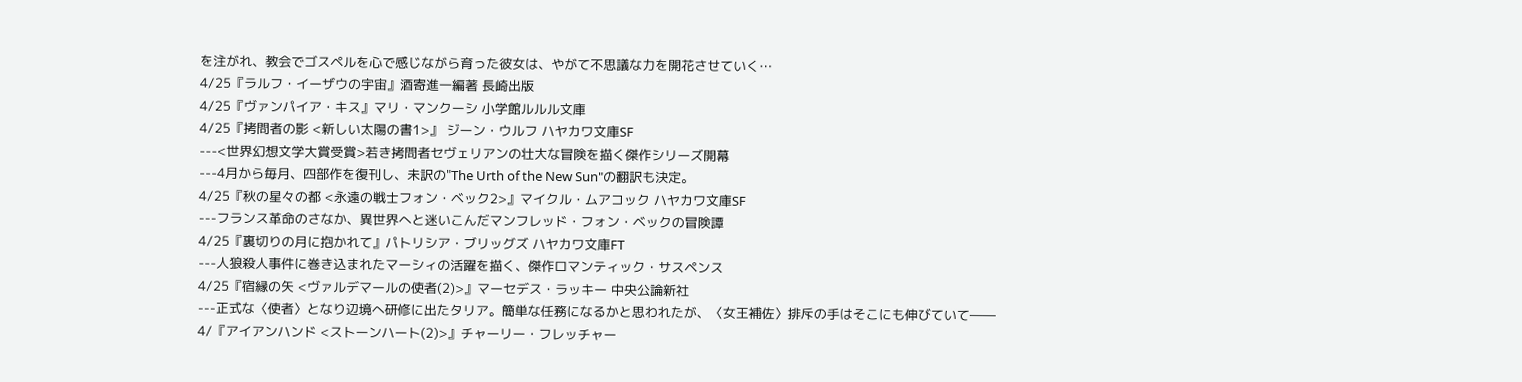を注がれ、教会でゴスペルを心で感じながら育った彼女は、やがて不思議な力を開花させていく…
4/25『ラルフ・イーザウの宇宙』酒寄進一編著 長崎出版
4/25『ヴァンパイア・キス』マリ・マンクーシ 小学館ルルル文庫
4/25『拷問者の影 <新しい太陽の書1>』 ジーン・ウルフ ハヤカワ文庫SF
---<世界幻想文学大賞受賞>若き拷問者セヴェリアンの壮大な冒険を描く傑作シリーズ開幕
---4月から毎月、四部作を復刊し、未訳の"The Urth of the New Sun"の翻訳も決定。
4/25『秋の星々の都 <永遠の戦士フォン・ベック2>』マイクル・ムアコック ハヤカワ文庫SF
---フランス革命のさなか、異世界へと迷いこんだマンフレッド・フォン・ベックの冒険譚
4/25『裏切りの月に抱かれて』パトリシア・ブリッグズ ハヤカワ文庫FT
---人狼殺人事件に巻き込まれたマーシィの活躍を描く、傑作ロマンティック・サスペンス
4/25『宿縁の矢 <ヴァルデマールの使者(2)>』マーセデス・ラッキー 中央公論新社
---正式な〈使者〉となり辺境へ研修に出たタリア。簡単な任務になるかと思われたが、〈女王補佐〉排斥の手はそこにも伸びていて――
4/『アイアンハンド <ストーンハート(2)>』チャーリー・フレッチャー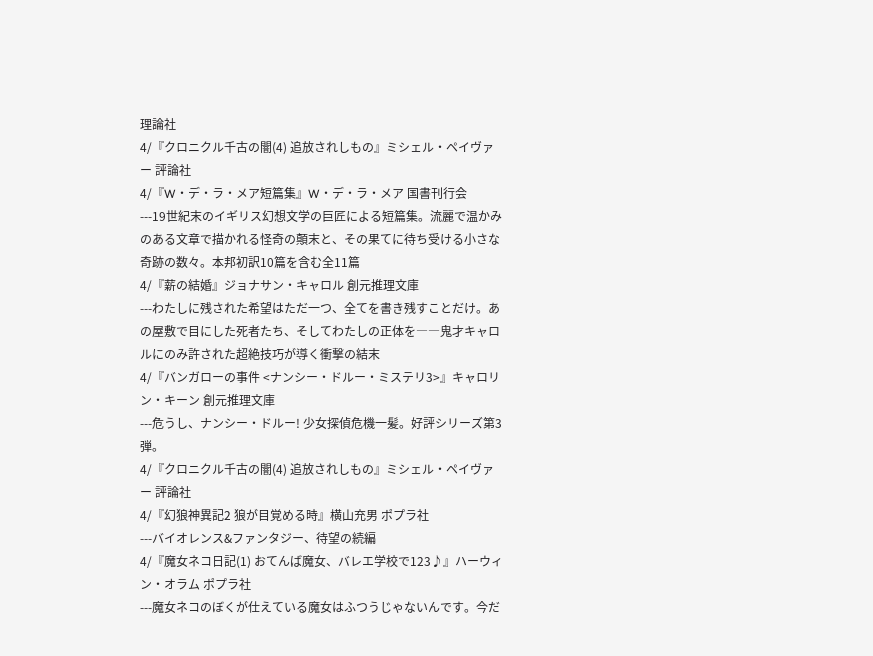理論社
4/『クロニクル千古の闇(4) 追放されしもの』ミシェル・ペイヴァー 評論社
4/『W・デ・ラ・メア短篇集』W・デ・ラ・メア 国書刊行会
---19世紀末のイギリス幻想文学の巨匠による短篇集。流麗で温かみのある文章で描かれる怪奇の顛末と、その果てに待ち受ける小さな奇跡の数々。本邦初訳10篇を含む全11篇
4/『薪の結婚』ジョナサン・キャロル 創元推理文庫
---わたしに残された希望はただ一つ、全てを書き残すことだけ。あの屋敷で目にした死者たち、そしてわたしの正体を――鬼才キャロルにのみ許された超絶技巧が導く衝撃の結末
4/『バンガローの事件 <ナンシー・ドルー・ミステリ3>』キャロリン・キーン 創元推理文庫
---危うし、ナンシー・ドルー! 少女探偵危機一髪。好評シリーズ第3弾。
4/『クロニクル千古の闇(4) 追放されしもの』ミシェル・ペイヴァー 評論社
4/『幻狼神異記2 狼が目覚める時』横山充男 ポプラ社
---バイオレンス&ファンタジー、待望の続編
4/『魔女ネコ日記(1) おてんば魔女、バレエ学校で123♪』ハーウィン・オラム ポプラ社
---魔女ネコのぼくが仕えている魔女はふつうじゃないんです。今だ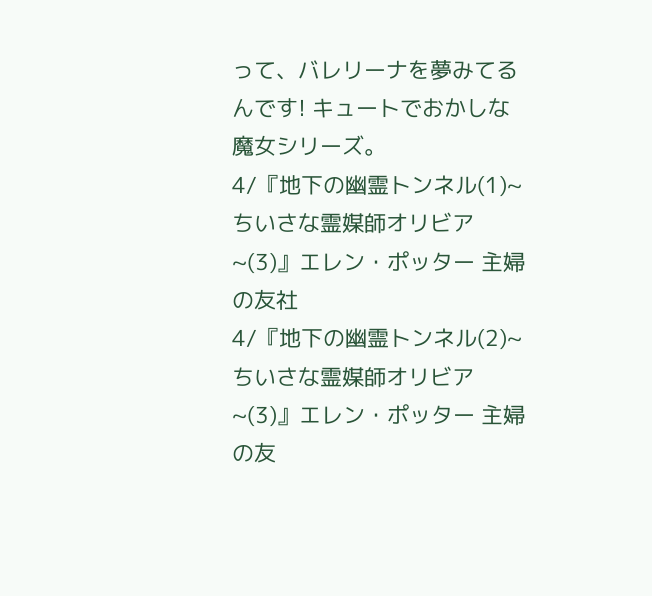って、バレリーナを夢みてるんです! キュートでおかしな魔女シリーズ。
4/『地下の幽霊トンネル(1)~ちいさな霊媒師オリビア~(3)』エレン・ポッター 主婦の友社
4/『地下の幽霊トンネル(2)~ちいさな霊媒師オリビア~(3)』エレン・ポッター 主婦の友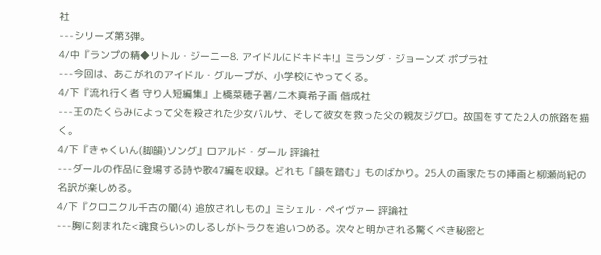社
---シリーズ第3弾。
4/中『ランプの精◆リトル・ジーニー8. アイドルにドキドキ!』ミランダ・ジョーンズ ポプラ社
---今回は、あこがれのアイドル・グループが、小学校にやってくる。
4/下『流れ行く者 守り人短編集』上橋菜穂子著/二木真希子画 偕成社
---王のたくらみによって父を殺された少女バルサ、そして彼女を救った父の親友ジグロ。故国をすてた2人の旅路を描く。
4/下『きゃくいん(脚韻)ソング』ロアルド・ダール 評論社
---ダールの作品に登場する詩や歌47編を収録。どれも「韻を踏む」ものばかり。25人の画家たちの挿画と柳瀬尚紀の名訳が楽しめる。
4/下『クロニクル千古の闇(4) 追放されしもの』ミシェル・ペイヴァー 評論社
---胸に刻まれた<魂食らい>のしるしがトラクを追いつめる。次々と明かされる驚くべき秘密と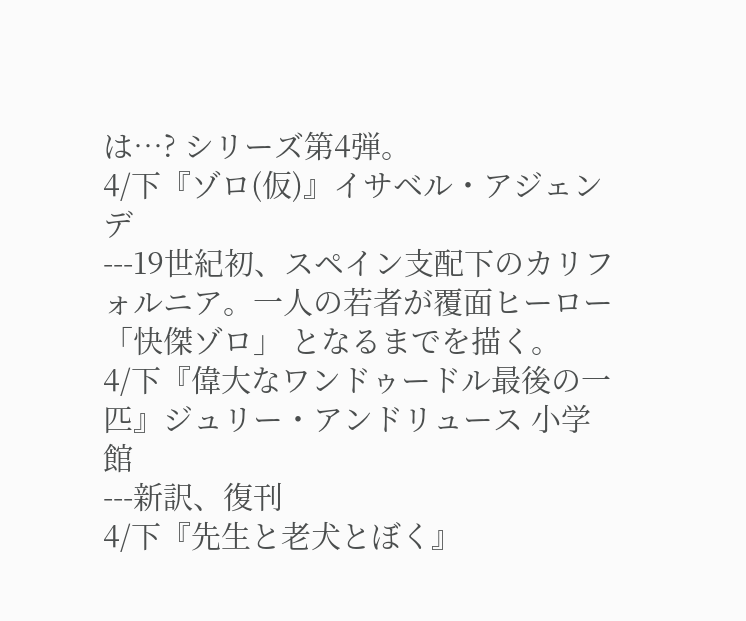は…? シリーズ第4弾。
4/下『ゾロ(仮)』イサベル・アジェンデ
---19世紀初、スペイン支配下のカリフォルニア。一人の若者が覆面ヒーロー 「快傑ゾロ」 となるまでを描く。
4/下『偉大なワンドゥードル最後の一匹』ジュリー・アンドリュース 小学館
---新訳、復刊
4/下『先生と老犬とぼく』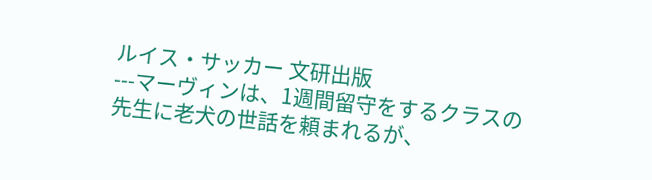ルイス・サッカー 文研出版
---マーヴィンは、1週間留守をするクラスの先生に老犬の世話を頼まれるが、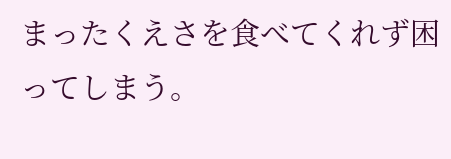まったくえさを食べてくれず困ってしまう。